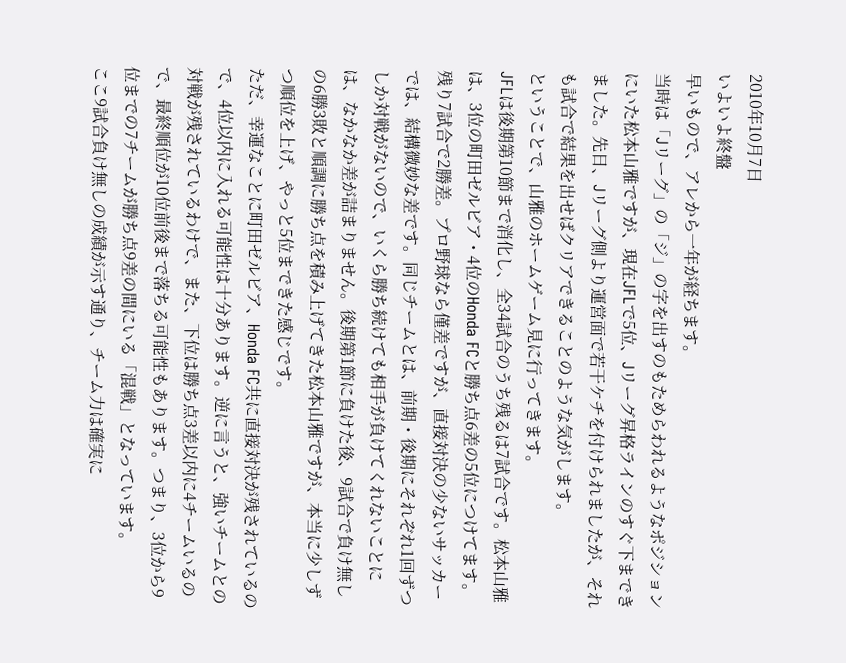2010年10月7日
いよいよ終盤
早いもので、アレから一年が経ちます。
当時は「Jリーグ」の「ジ」の字を出すのもためらわれるようなポジションにいた松本山雅ですが、現在JFLで5位、Jリーグ昇格ラインのすぐ下まできました。先日、Jリーグ側より運営面で若干ケチを付けられましたが、それも試合で結果を出せばクリアできることのような気がします。
ということで、山雅のホームゲーム見に行ってきます。
JFLは後期第10節まで消化し、全34試合のうち残るは7試合です。松本山雅は、3位の町田ゼルビア・4位のHonda FCと勝ち点6差の5位につけてます。残り7試合で2勝差。プロ野球なら僅差ですが、直接対決の少ないサッカーでは、結構微妙な差です。同じチームとは、前期・後期にそれぞれ1回ずつしか対戦がないので、いくら勝ち続けても相手が負けてくれないことには、なかなか差が詰まりません。後期第1節に負けた後、9試合で負け無しの6勝3敗と順調に勝ち点を積み上げてきた松本山雅ですが、本当に少しずつ順位を上げ、やっと5位まできた感じです。
ただ、幸運なことに町田ゼルビア、Honda FC共に直接対決が残されているので、4位以内に入れる可能性は十分あります。逆に言うと、強いチームとの対戦が残されているわけで、また、下位は勝ち点3差以内に4チームいるので、最終順位が10位前後まで落ちる可能性もあります。つまり、3位から9位までの7チームが勝ち点9差の間にいる「混戦」となっています。
ここ9試合負け無しの成績が示す通り、チーム力は確実に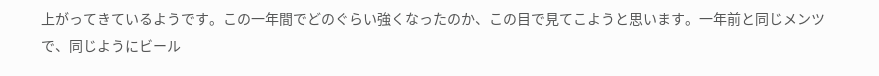上がってきているようです。この一年間でどのぐらい強くなったのか、この目で見てこようと思います。一年前と同じメンツで、同じようにビール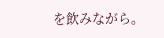を飲みながら。